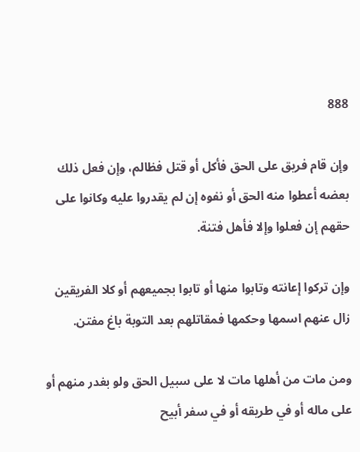888

وإن قام فريق على الحق فأكل أو قتل فظالم، وإن فعل ذلك بعضه أعطوا منه الحق أو نفوه إن لم يقدروا عليه وكانوا على حقهم إن فعلوا وإلا فأهل فتنة.

وإن تركوا إعانته وتابوا منها أو تابوا بجميعهم أو كلا الفريقين زال عنهم اسمها وحكمها فمقاتلهم بعد التوبة باغ مفتن.

ومن مات من أهلها مات لا على سبيل الحق ولو بغدر منهم أو على ماله أو في طريقه أو في سفر أبيح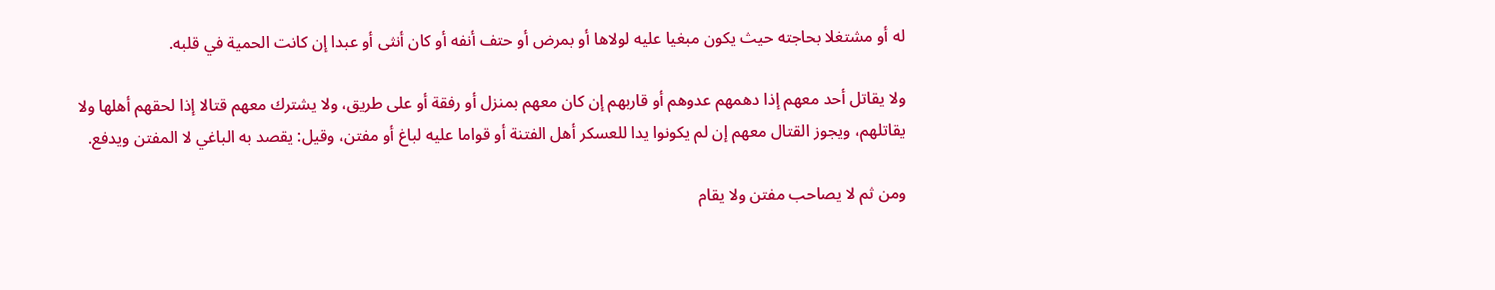له أو مشتغلا بحاجته حيث يكون مبغيا عليه لولاها أو بمرض أو حتف أنفه أو كان أنثى أو عبدا إن كانت الحمية في قلبه.

ولا يقاتل أحد معهم إذا دهمهم عدوهم أو قاربهم إن كان معهم بمنزل أو رفقة أو على طريق، ولا يشترك معهم قتالا إذا لحقهم أهلها ولا يقاتلهم، ويجوز القتال معهم إن لم يكونوا يدا للعسكر أهل الفتنة أو قواما عليه لباغ أو مفتن، وقيل: يقصد به الباغي لا المفتن ويدفع.

ومن ثم لا يصاحب مفتن ولا يقام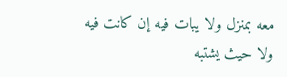معه بمنزل ولا يبات فيه إن كانت فيه ولا حيث يشتبه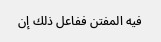فيه المفتن ففاعل ذلك إن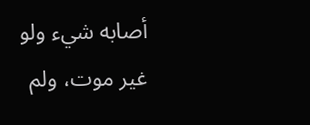أصابه شيء ولو غير موت، ولم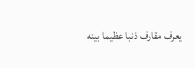يعرف مقارف ذنبا عظيما بينه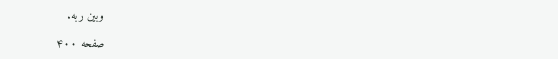وبين ربه.

صفحه ۴۰۰